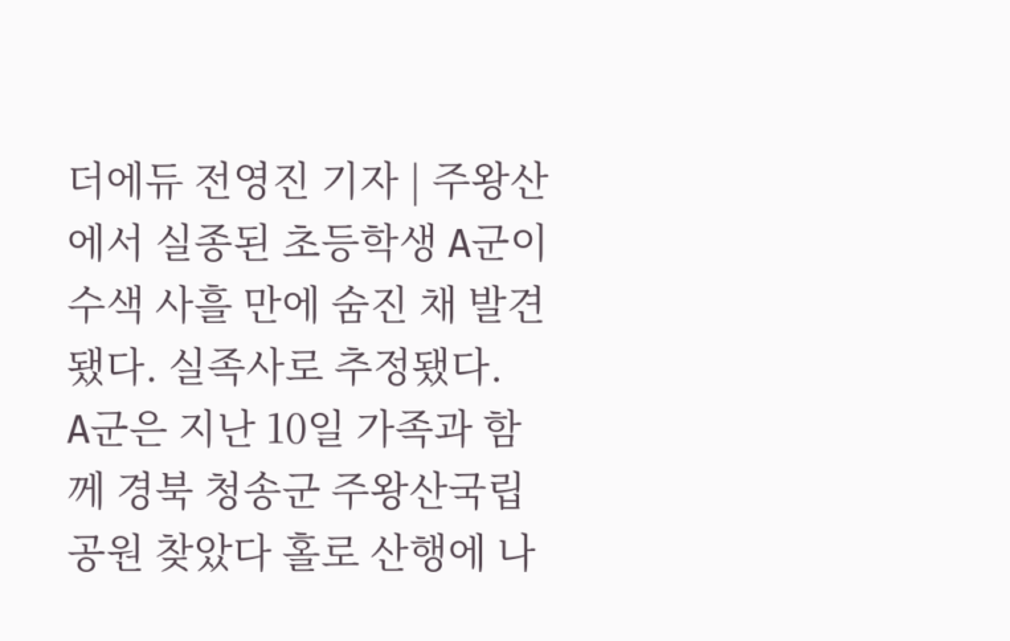더에듀 전영진 기자 | 주왕산에서 실종된 초등학생 A군이 수색 사흘 만에 숨진 채 발견됐다. 실족사로 추정됐다.
A군은 지난 10일 가족과 함께 경북 청송군 주왕산국립공원 찾았다 홀로 산행에 나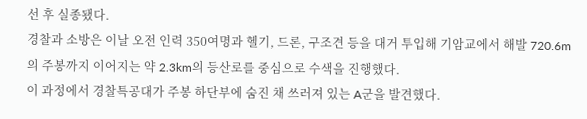선 후 실종됐다.
경찰과 소방은 이날 오전 인력 350여명과 헬기, 드론, 구조견 등을 대거 투입해 기암교에서 해발 720.6m의 주봉까지 이어지는 약 2.3km의 등산로를 중심으로 수색을 진행했다.
이 과정에서 경찰특공대가 주봉 하단부에 숨진 채 쓰러져 있는 A군을 발견했다.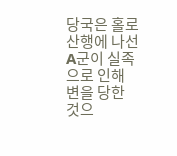당국은 홀로 산행에 나선 A군이 실족으로 인해 변을 당한 것으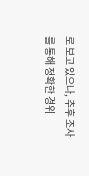로 보고 있으나, 추후 조사를 통해 정확한 경위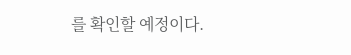를 확인할 예정이다.